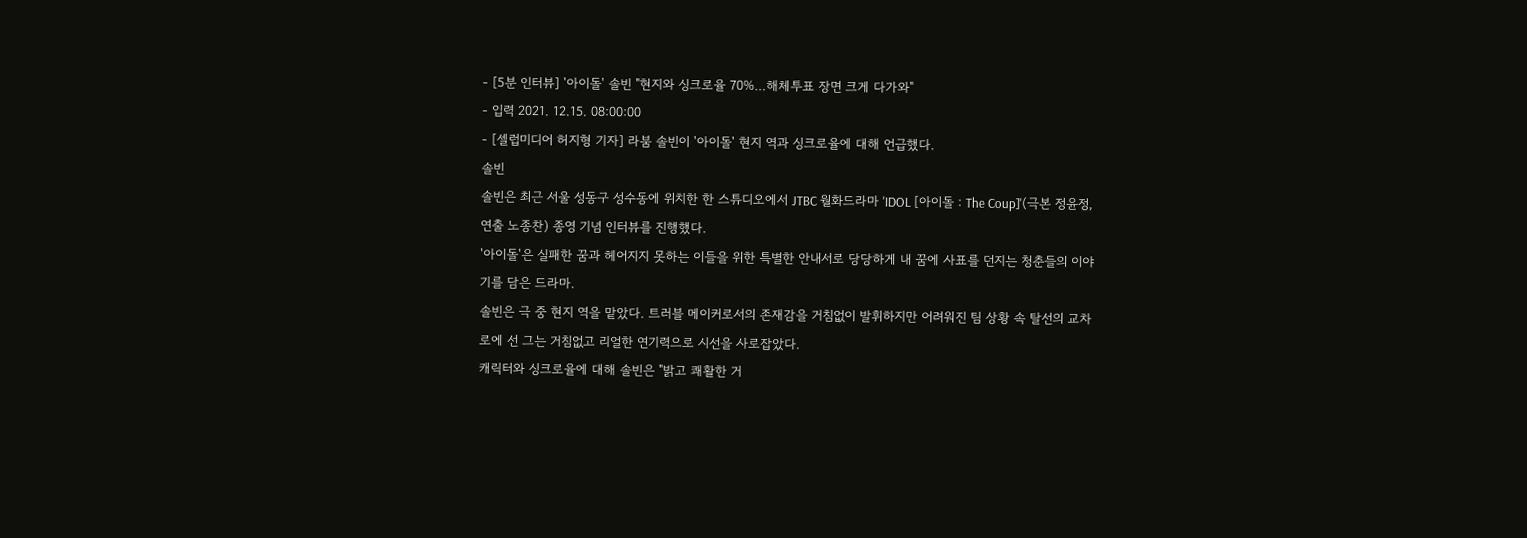- [5분 인터뷰] '아이돌' 솔빈 "현지와 싱크로율 70%…해체투표 장면 크게 다가와"
- 입력 2021. 12.15. 08:00:00
- [셀럽미디어 허지형 기자] 라붐 솔빈이 '아이돌' 현지 역과 싱크로율에 대해 언급했다.
솔빈
솔빈은 최근 서울 성동구 성수동에 위치한 한 스튜디오에서 JTBC 월화드라마 'IDOL [아이돌 : The Coup]'(극본 정윤정, 연출 노종찬) 종영 기념 인터뷰를 진행했다.
'아이돌'은 실패한 꿈과 헤어지지 못하는 이들을 위한 특별한 안내서로 당당하게 내 꿈에 사표를 던지는 청춘들의 이야기를 담은 드라마.
솔빈은 극 중 현지 역을 맡았다. 트러블 메이커로서의 존재감을 거침없이 발휘하지만 어려워진 팀 상황 속 탈선의 교차로에 선 그는 거침없고 리얼한 연기력으로 시선을 사로잡았다.
캐릭터와 싱크로율에 대해 솔빈은 "밝고 쾌활한 거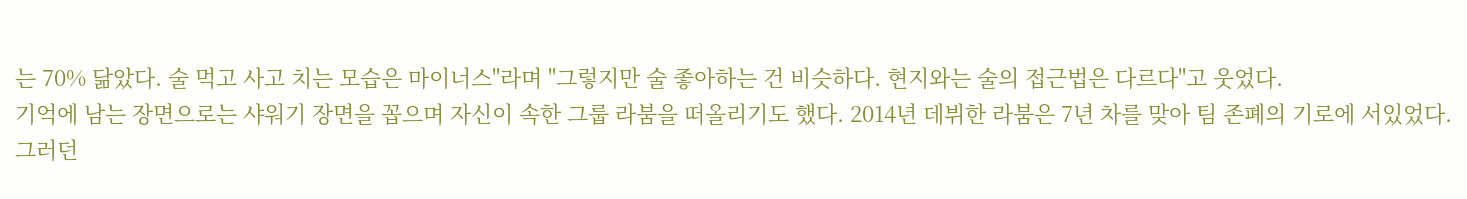는 70% 닮았다. 술 먹고 사고 치는 모습은 마이너스"라며 "그렇지만 술 좋아하는 건 비슷하다. 현지와는 술의 접근법은 다르다"고 웃었다.
기억에 남는 장면으로는 샤워기 장면을 꼽으며 자신이 속한 그룹 라붐을 떠올리기도 했다. 2014년 데뷔한 라붐은 7년 차를 맞아 팀 존폐의 기로에 서있었다. 그러던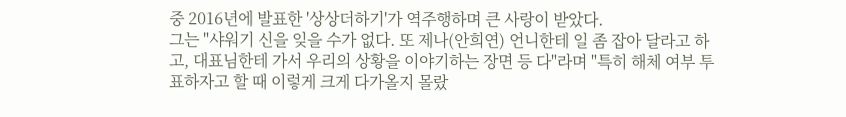중 2016년에 발표한 '상상더하기'가 역주행하며 큰 사랑이 받았다.
그는 "샤워기 신을 잊을 수가 없다. 또 제나(안희연) 언니한테 일 좀 잡아 달라고 하고, 대표님한테 가서 우리의 상황을 이야기하는 장면 등 다"라며 "특히 해체 여부 투표하자고 할 때 이렇게 크게 다가올지 몰랐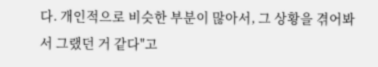다. 개인적으로 비슷한 부분이 많아서, 그 상황을 겪어봐서 그랬던 거 같다"고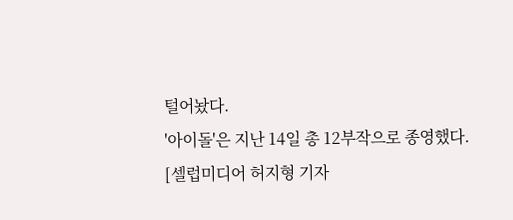털어놨다.
'아이돌'은 지난 14일 총 12부작으로 종영했다.
[셀럽미디어 허지형 기자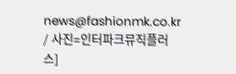news@fashionmk.co.kr / 사진=인터파크뮤직플러스]